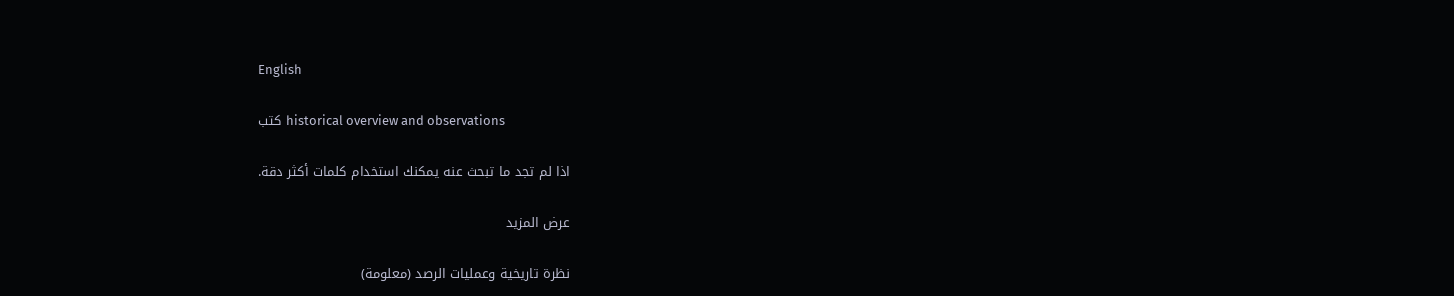English

كتب historical overview and observations

اذا لم تجد ما تبحث عنه يمكنك استخدام كلمات أكثر دقة.

عرض المزيد

نظرة تاريخية وعمليات الرصد (معلومة)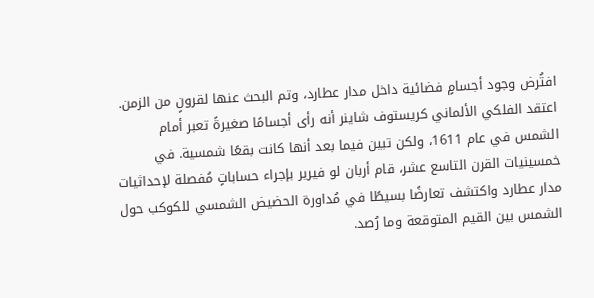افتُرض وجود أجسامٍ فضائية داخل مدار عطارد، وتم البحث عنها لقرونٍ من الزمن. اعتقد الفلكي الألماني كريستوف شاينر أنه رأى أجسامًا صغيرةً تعبر أمام الشمس في عام 1611، ولكن تبين فيما بعد أنها كانت بقعًا شمسية. في خمسينيات القرن التاسع عشر، قام أربان لو فيرير بإجراء حساباتٍ مُفصلة لإحداثيات مدار عطارد واكتشف تعارضًا بسيطًا في مُداورة الحضيض الشمسي للكوكب حول الشمس بين القيم المتوقعة وما رُصد.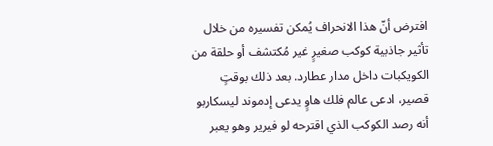افترض أنّ هذا الانحراف يُمكن تفسيره من خلال تأثير جاذبية كوكب صغيرٍ غير مُكتشف أو حلقة من الكويكبات داخل مدار عطارد. بعد ذلك بوقتٍ قصير، ادعى عالم فلك هاوٍ يدعى إدموند ليسكاربو أنه رصد الكوكب الذي اقترحه لو فيرير وهو يعبر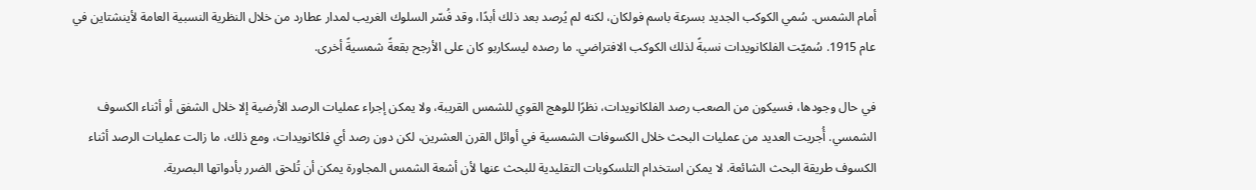أمام الشمس. سُمي الكوكب الجديد بسرعة باسم فولكان، لكنه لم يُرصد بعد ذلك أبدًا، وقد فُسّر السلوك الغريب لمدار عطارد من خلال النظرية النسبية العامة لأينشتاين في عام 1915. سُميّت الفلكانويدات نسبةً لذلك الكوكب الافتراضي. ما رصده ليسكاربو كان على الأرجح بقعةً شمسيةً أخرى.

في حال وجودها، فسيكون من الصعب رصد الفلكانويدات، نظرًا للوهج القوي للشمس القريبة، ولا يمكن إجراء عمليات الرصد الأرضية إلا خلال الشفق أو أثناء الكسوف الشمسي. أُجريت العديد من عمليات البحث خلال الكسوفات الشمسية في أوائل القرن العشرين، لكن دون رصد أي فلكانويدات، ومع ذلك، ما زالت عمليات الرصد أثناء الكسوف طريقة البحث الشائعة. لا يمكن استخدام التلسكوبات التقليدية للبحث عنها لأن أشعة الشمس المجاورة يمكن أن تُلحق الضرر بأدواتها البصرية.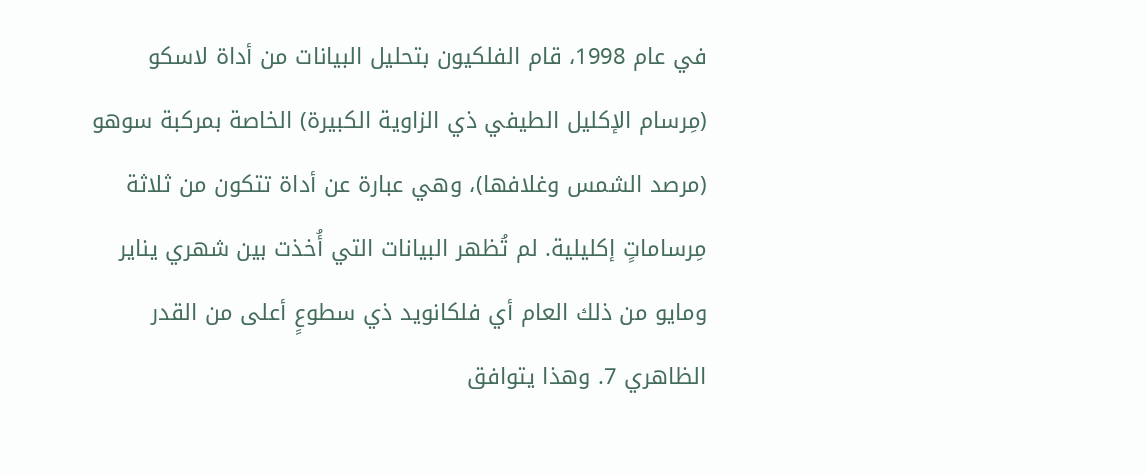في عام 1998، قام الفلكيون بتحليل البيانات من أداة لاسكو (مِرسام الإكليل الطيفي ذي الزاوية الكبيرة) الخاصة بمركبة سوهو (مرصد الشمس وغلافها)، وهي عبارة عن أداة تتكون من ثلاثة مِرساماتٍ إكليلية. لم تُظهر البيانات التي أُخذت بين شهري يناير ومايو من ذلك العام أي فلكانويد ذي سطوعٍ أعلى من القدر الظاهري 7. وهذا يتوافق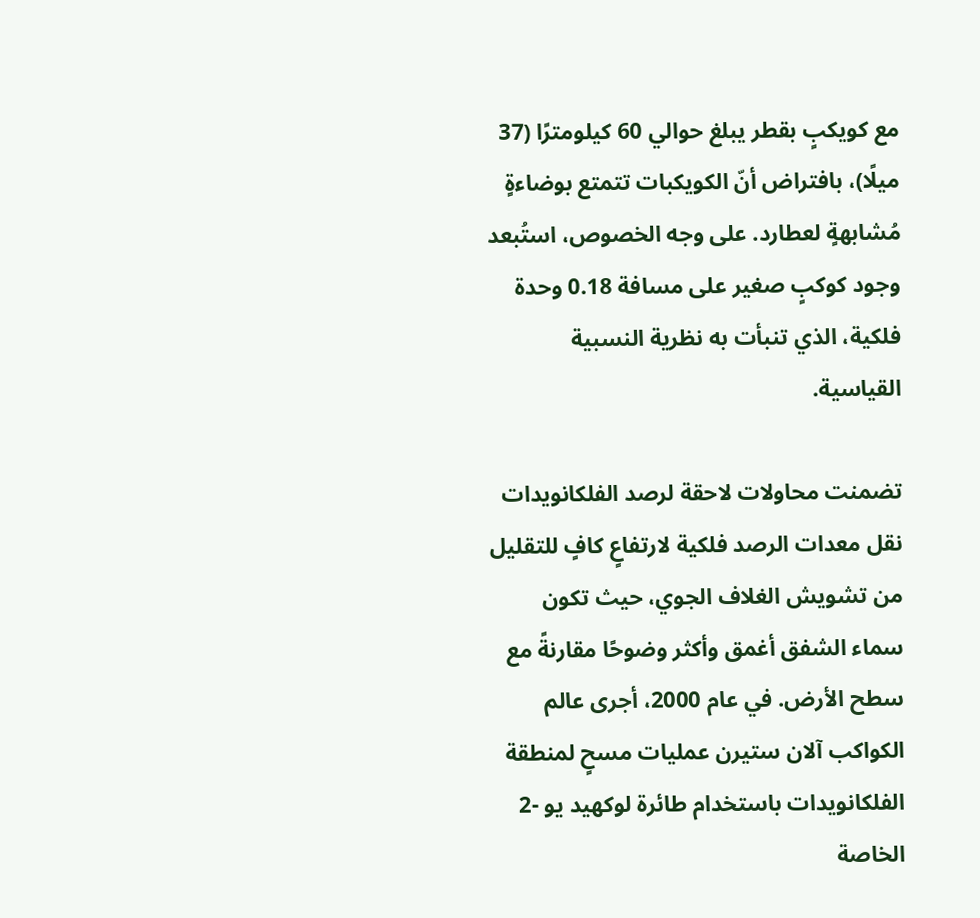مع كويكبٍ بقطر يبلغ حوالي 60 كيلومترًا (37 ميلًا)، بافتراض أنّ الكويكبات تتمتع بوضاءةٍ مُشابهةٍ لعطارد. على وجه الخصوص، استُبعد وجود كوكبٍ صغير على مسافة 0.18 وحدة فلكية، الذي تنبأت به نظرية النسبية القياسية.

تضمنت محاولات لاحقة لرصد الفلكانويدات نقل معدات الرصد فلكية لارتفاعٍ كافٍ للتقليل من تشويش الغلاف الجوي، حيث تكون سماء الشفق أغمق وأكثر وضوحًا مقارنةً مع سطح الأرض. في عام 2000، أجرى عالم الكواكب آلان ستيرن عمليات مسحٍ لمنطقة الفلكانويدات باستخدام طائرة لوكهيد يو -2 الخاصة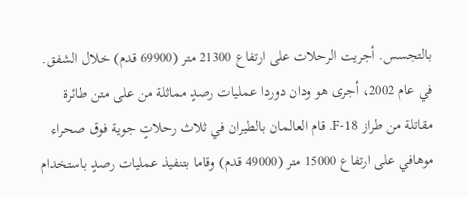بالتجسس. أجريت الرحلات على ارتفاع 21300 متر (69900 قدم) خلال الشفق. في عام 2002، أجرى هو ودان دوردا عمليات رصدٍ مماثلة من على متن طائرة مقاتلة من طراز F-18. قام العالمان بالطيران في ثلاث رحلاتٍ جوية فوق صحراء موهافي على ارتفاع 15000 متر (49000 قدم) وقاما بتنفيذ عمليات رصدٍ باستخدام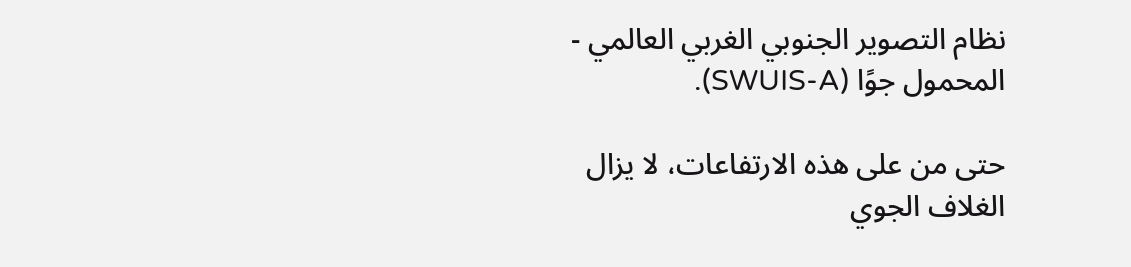نظام التصوير الجنوبي الغربي العالمي - المحمول جوًا (SWUIS-A).

حتى من على هذه الارتفاعات، لا يزال الغلاف الجوي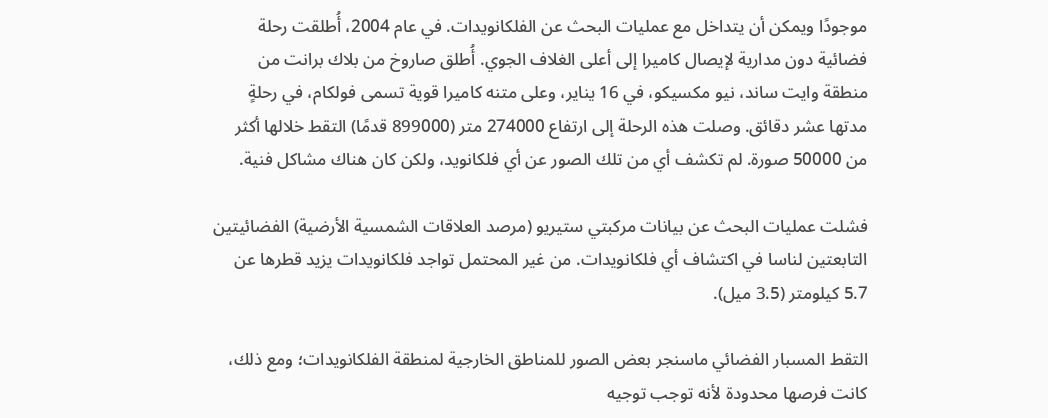موجودًا ويمكن أن يتداخل مع عمليات البحث عن الفلكانويدات. في عام 2004، أُطلقت رحلة فضائية دون مدارية لإيصال كاميرا إلى أعلى الغلاف الجوي. أُطلق صاروخ من بلاك برانت من منطقة وايت ساند، نيو مكسيكو، في 16 يناير، وعلى متنه كاميرا قوية تسمى فولكام، في رحلةٍ مدتها عشر دقائق. وصلت هذه الرحلة إلى ارتفاع 274000 متر (899000 قدمًا) التقط خلالها أكثر من 50000 صورة. لم تكشف أي من تلك الصور عن أي فلكانويد، ولكن كان هناك مشاكل فنية.

فشلت عمليات البحث عن بيانات مركبتي ستيريو (مرصد العلاقات الشمسية الأرضية) الفضائيتين التابعتين لناسا في اكتشاف أي فلكانويدات. من غير المحتمل تواجد فلكانويدات يزيد قطرها عن 5.7 كيلومتر (3.5 ميل).

التقط المسبار الفضائي ماسنجر بعض الصور للمناطق الخارجية لمنطقة الفلكانويدات؛ ومع ذلك، كانت فرصها محدودة لأنه توجب توجيه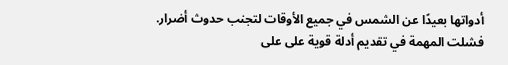أدواتها بعيدًا عن الشمس في جميع الأوقات لتجنب حدوث أضرار. فشلت المهمة في تقديم أدلة قوية على على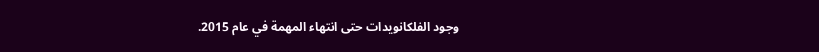وجود الفلكانويدات حتى انتهاء المهمة في عام 2015.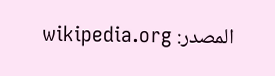المصدر: wikipedia.org